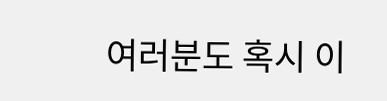여러분도 혹시 이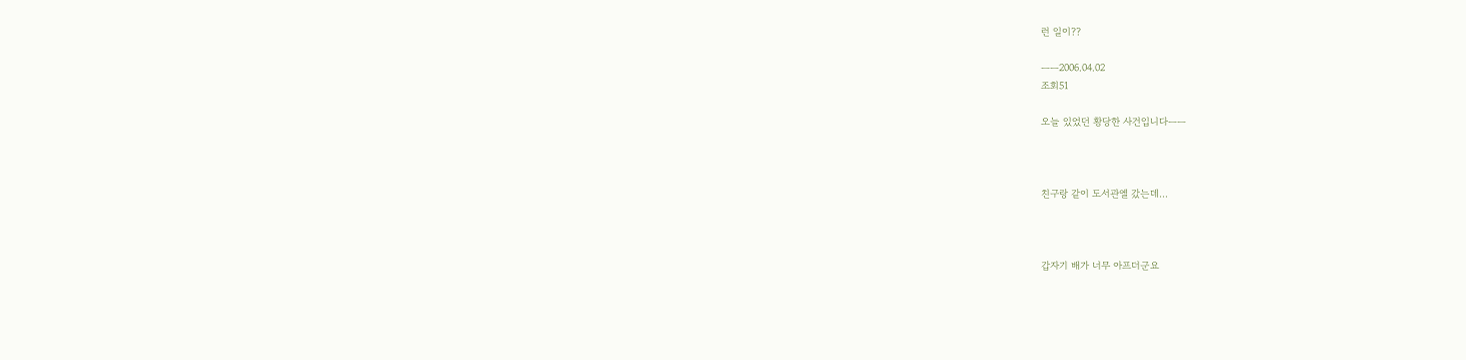런 일이??

ㅡㅡ2006.04.02
조회51

오늘 있었던 황당한 사건입니다ㅡㅡ



친구랑 같이 도서관엘 갔는데...



갑자기 배가 너무 아프더군요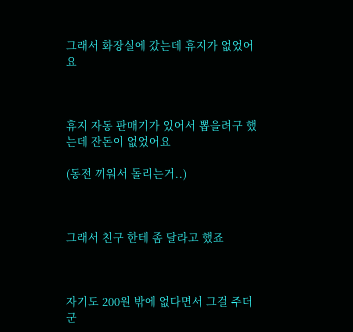그래서 화장실에 갔는데 휴지가 없었어요



휴지 자동 판매기가 있어서 뽑을려구 했는데 잔돈이 없었어요

(동전 끼워서 돌리는거..)



그래서 친구 한테 좀 달라고 했죠



자기도 200원 밖에 없다면서 그걸 주더군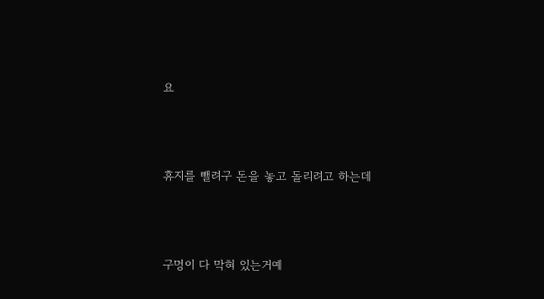요



휴지를 뺄려구 돈을 놓고 돌리려고 하는데



구멍이 다 막혀 있는거예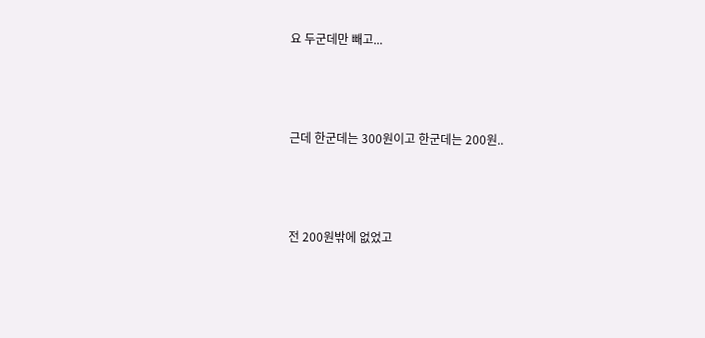요 두군데만 빼고...



근데 한군데는 300원이고 한군데는 200원..



전 200원밖에 없었고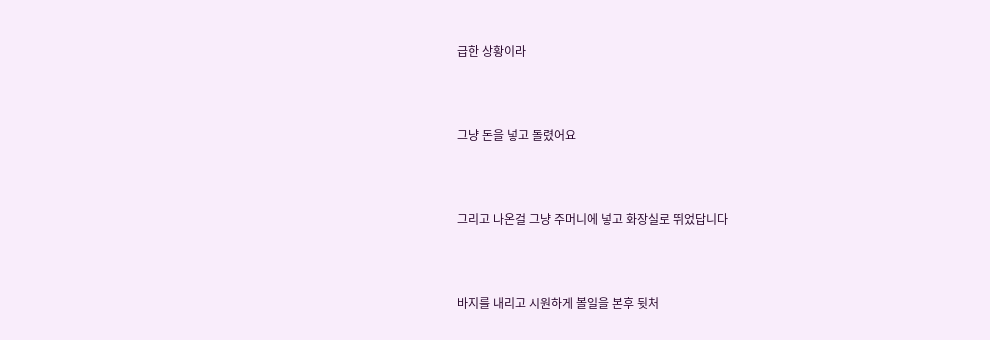급한 상황이라



그냥 돈을 넣고 돌렸어요



그리고 나온걸 그냥 주머니에 넣고 화장실로 뛰었답니다



바지를 내리고 시원하게 볼일을 본후 뒷처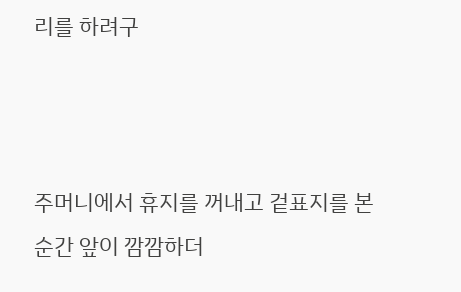리를 하려구



주머니에서 휴지를 꺼내고 겉표지를 본 순간 앞이 깜깜하더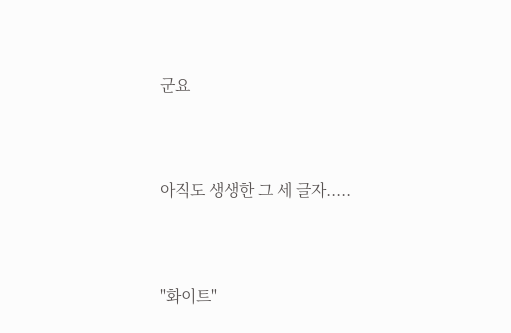군요



아직도 생생한 그 세 글자.....



"화이트"